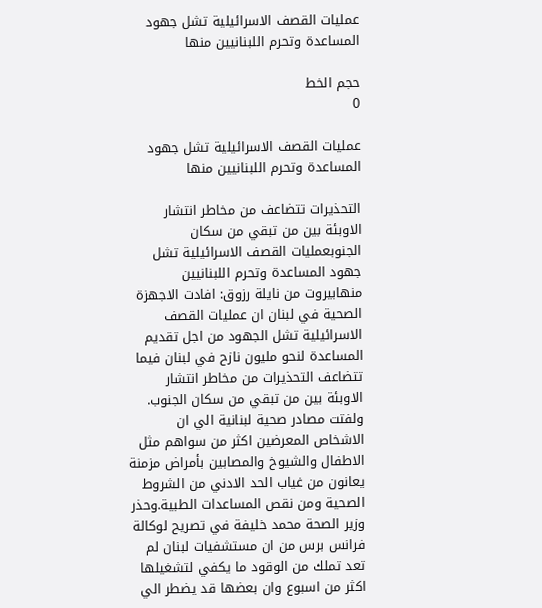عمليات القصف الاسرائيلية تشل جهود المساعدة وتحرم اللبنانيين منها

حجم الخط
0

عمليات القصف الاسرائيلية تشل جهود المساعدة وتحرم اللبنانيين منها

التحذيرات تتضاعف من مخاطر انتشار الاوبئة بين من تبقي من سكان الجنوبعمليات القصف الاسرائيلية تشل جهود المساعدة وتحرم اللبنانيين منهابيروت من نايلة رزوق: افادت الاجهزة الصحية في لبنان ان عمليات القصف الاسرائيلية تشل الجهود من اجل تقديم المساعدة لنحو مليون نازح في لبنان فيما تتضاعف التحذيرات من مخاطر انتشار الاوبئة بين من تبقي من سكان الجنوب. ولفتت مصادر صحية لبنانية الي ان الاشخاص المعرضين اكثر من سواهم مثل الاطفال والشيوخ والمصابين بأمراض مزمنة يعانون من غياب الحد الادني من الشروط الصحية ومن نقص المساعدات الطبية.وحذر وزير الصحة محمد خليفة في تصريح لوكالة فرانس برس من ان مستشفيات لبنان لم تعد تملك من الوقود ما يكفي لتشغيلها اكثر من اسبوع وان بعضها قد يضطر الي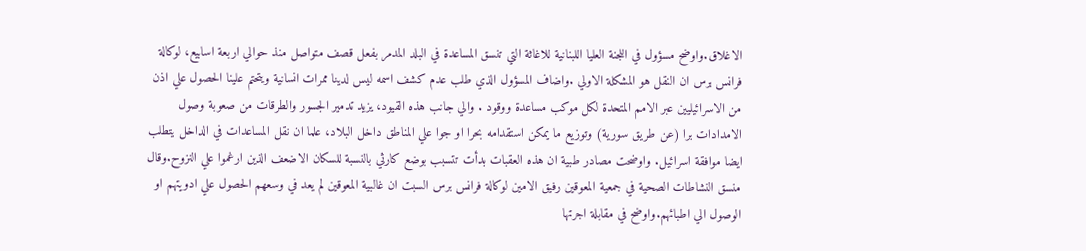الاغلاق.واوضح مسؤول في اللجنة العليا اللبنانية للاغاثة التي تنسق المساعدة في البلد المدمر بفعل قصف متواصل منذ حوالي اربعة اسابيع، لوكالة فرانس برس ان النقل هو المشكلة الاولي .واضاف المسؤول الذي طلب عدم كشف اسمه ليس لدينا ممرات انسانية ويتحتم علينا الحصول علي اذن من الاسرائيليين عبر الامم المتحدة لكل موكب مساعدة ووقود . والي جانب هذه القيود، يزيد تدمير الجسور والطرقات من صعوبة وصول الامدادات برا (عن طريق سورية) وتوزيع ما يمكن استقدامه بحرا او جوا علي المناطق داخل البلاد، علما ان نقل المساعدات في الداخل يتطلب ايضا موافقة اسرائيل. واوضحت مصادر طبية ان هذه العقبات بدأت تتسبب بوضع كارثي بالنسبة للسكان الاضعف الذين ارغموا علي النزوح.وقال منسق النشاطات الصحية في جمعية المعوقين رفيق الامين لوكالة فرانس برس السبت ان غالبية المعوقين لم يعد في وسعهم الحصول علي ادويتهم او الوصول الي اطبائهم.واوضح في مقابلة اجرتها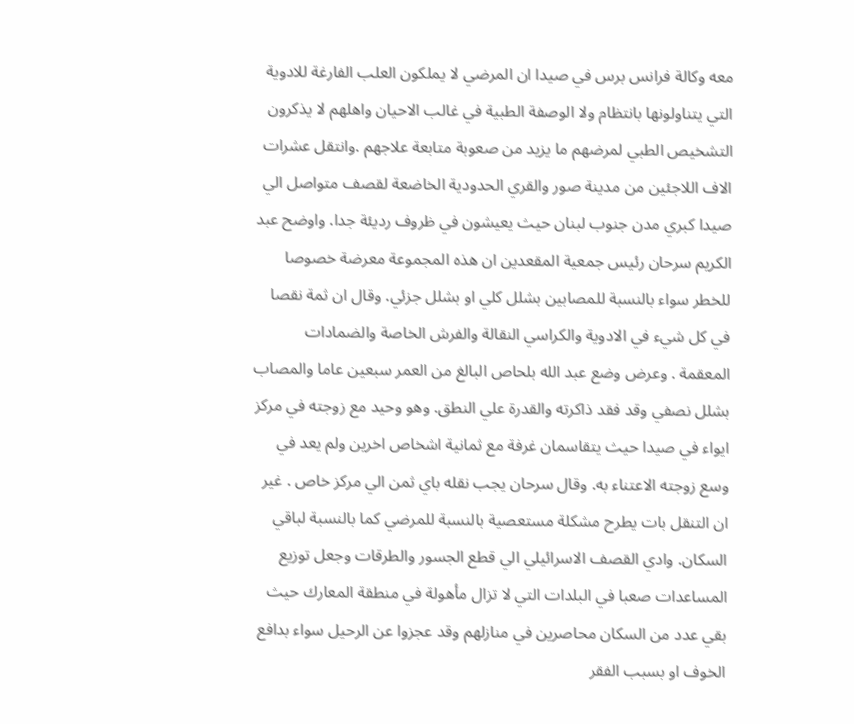معه وكالة فرانس برس في صيدا ان المرضي لا يملكون العلب الفارغة للادوية التي يتناولونها بانتظام ولا الوصفة الطبية في غالب الاحيان واهلهم لا يذكرون التشخيص الطبي لمرضهم ما يزيد من صعوبة متابعة علاجهم .وانتقل عشرات الاف اللاجئين من مدينة صور والقري الحدودية الخاضعة لقصف متواصل الي صيدا كبري مدن جنوب لبنان حيث يعيشون في ظروف رديئة جدا. واوضح عبد الكريم سرحان رئيس جمعية المقعدين ان هذه المجموعة معرضة خصوصا للخطر سواء بالنسبة للمصابين بشلل كلي او بشلل جزئي. وقال ان ثمة نقصا في كل شيء في الادوية والكراسي النقالة والفرش الخاصة والضمادات المعقمة . وعرض وضع عبد الله بلحاص البالغ من العمر سبعين عاما والمصاب بشلل نصفي وقد فقد ذاكرته والقدرة علي النطق. وهو وحيد مع زوجته في مركز ايواء في صيدا حيث يتقاسمان غرفة مع ثمانية اشخاص اخرين ولم يعد في وسع زوجته الاعتناء به. وقال سرحان يجب نقله باي ثمن الي مركز خاص . غير ان التنقل بات يطرح مشكلة مستعصية بالنسبة للمرضي كما بالنسبة لباقي السكان. وادي القصف الاسرائيلي الي قطع الجسور والطرقات وجعل توزيع المساعدات صعبا في البلدات التي لا تزال مأهولة في منطقة المعارك حيث بقي عدد من السكان محاصرين في منازلهم وقد عجزوا عن الرحيل سواء بدافع الخوف او بسبب الفقر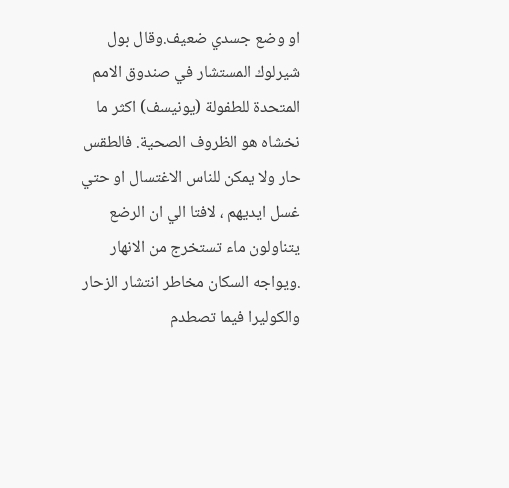او وضع جسدي ضعيف.وقال بول شيرلوك المستشار في صندوق الامم المتحدة للطفولة (يونيسف) اكثر ما نخشاه هو الظروف الصحية. فالطقس حار ولا يمكن للناس الاغتسال او حتي غسل ايديهم ، لافتا الي ان الرضع يتناولون ماء تستخرج من الانهار .ويواجه السكان مخاطر انتشار الزحار والكوليرا فيما تصطدم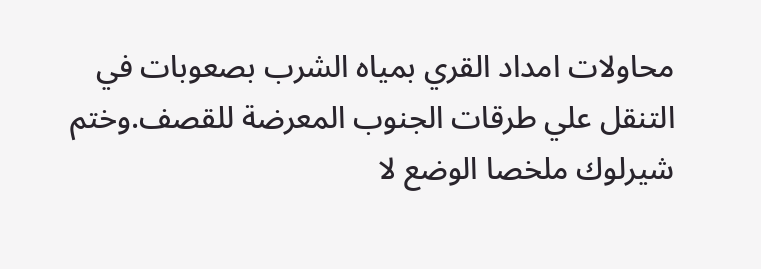محاولات امداد القري بمياه الشرب بصعوبات في التنقل علي طرقات الجنوب المعرضة للقصف.وختم شيرلوك ملخصا الوضع لا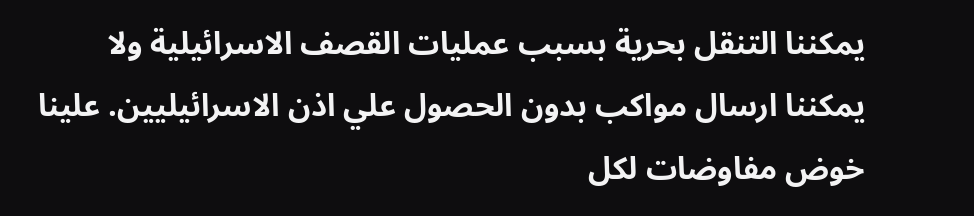يمكننا التنقل بحرية بسبب عمليات القصف الاسرائيلية ولا يمكننا ارسال مواكب بدون الحصول علي اذن الاسرائيليين. علينا خوض مفاوضات لكل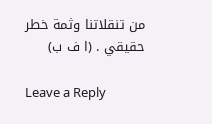من تنقلاتنا وثمة خطر حقيقي . (ا ف ب)

Leave a Reply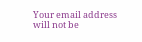Your email address will not be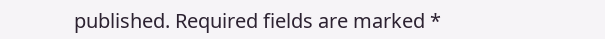published. Required fields are marked *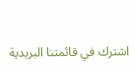اشترك في قائمتنا البريدية